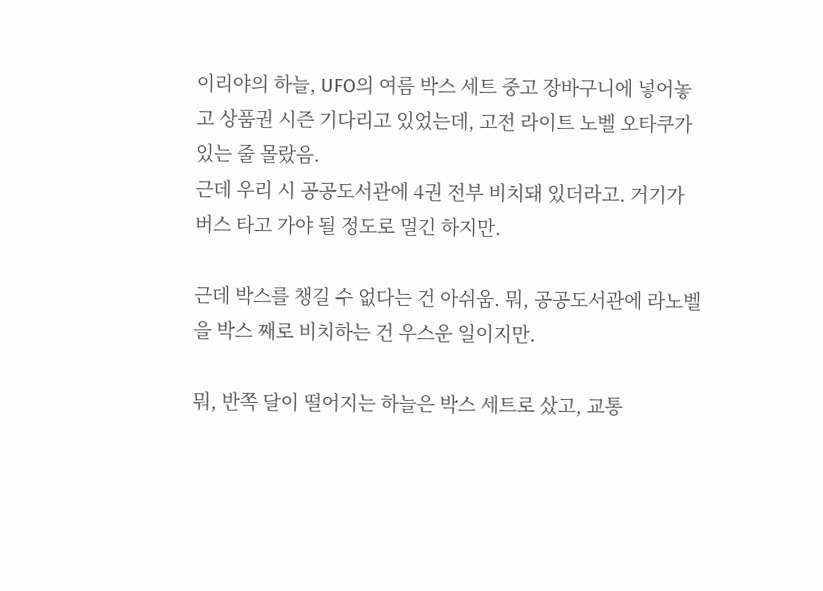이리야의 하늘, UFO의 여름 박스 세트 중고 장바구니에 넣어놓고 상품권 시즌 기다리고 있었는데, 고전 라이트 노벨 오타쿠가 있는 줄 몰랐음.
근데 우리 시 공공도서관에 4권 전부 비치돼 있더라고. 거기가 버스 타고 가야 될 정도로 멀긴 하지만.

근데 박스를 챙길 수 없다는 건 아쉬움. 뭐, 공공도서관에 라노벨을 박스 째로 비치하는 건 우스운 일이지만.

뭐, 반쪽 달이 떨어지는 하늘은 박스 세트로 샀고, 교통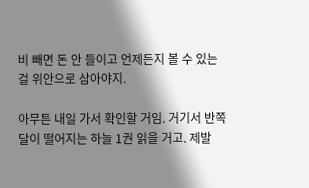비 빼면 돈 안 들이고 언제든지 볼 수 있는 걸 위안으로 삼아야지.

아무튼 내일 가서 확인할 거임. 거기서 반쪽 달이 떨어지는 하늘 1권 읽을 거고. 제발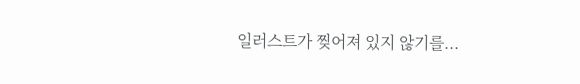일러스트가 찢어져 있지 않기를...